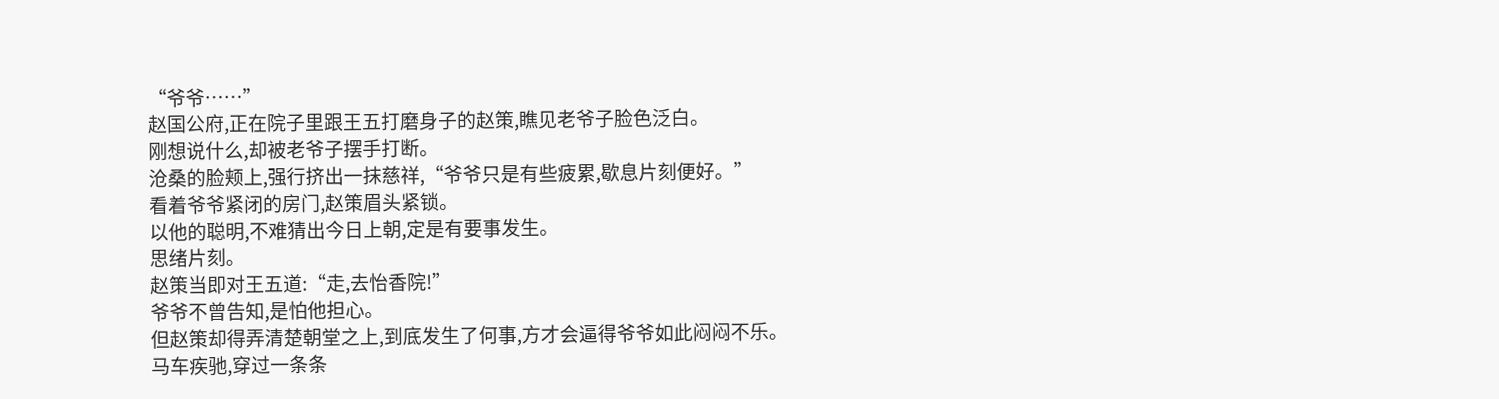“爷爷……”
赵国公府,正在院子里跟王五打磨身子的赵策,瞧见老爷子脸色泛白。
刚想说什么,却被老爷子摆手打断。
沧桑的脸颊上,强行挤出一抹慈祥,“爷爷只是有些疲累,歇息片刻便好。”
看着爷爷紧闭的房门,赵策眉头紧锁。
以他的聪明,不难猜出今日上朝,定是有要事发生。
思绪片刻。
赵策当即对王五道:“走,去怡香院!”
爷爷不曾告知,是怕他担心。
但赵策却得弄清楚朝堂之上,到底发生了何事,方才会逼得爷爷如此闷闷不乐。
马车疾驰,穿过一条条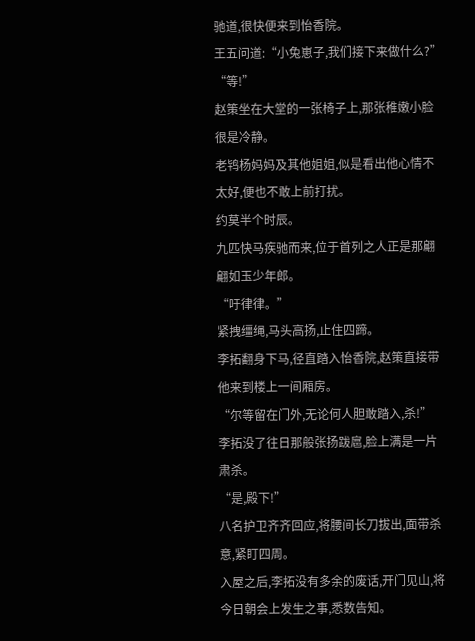驰道,很快便来到怡香院。
王五问道:“小兔崽子,我们接下来做什么?”
“等!”
赵策坐在大堂的一张椅子上,那张稚嫩小脸很是冷静。
老鸨杨妈妈及其他姐姐,似是看出他心情不太好,便也不敢上前打扰。
约莫半个时辰。
九匹快马疾驰而来,位于首列之人正是那翩翩如玉少年郎。
“吁律律。”
紧拽缰绳,马头高扬,止住四蹄。
李拓翻身下马,径直踏入怡香院,赵策直接带他来到楼上一间厢房。
“尔等留在门外,无论何人胆敢踏入,杀!”
李拓没了往日那般张扬跋扈,脸上满是一片肃杀。
“是,殿下!”
八名护卫齐齐回应,将腰间长刀拔出,面带杀意,紧盯四周。
入屋之后,李拓没有多余的废话,开门见山,将今日朝会上发生之事,悉数告知。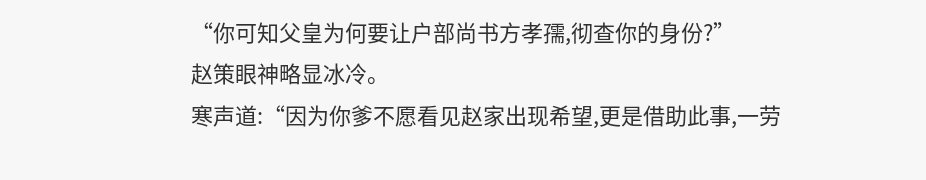“你可知父皇为何要让户部尚书方孝孺,彻查你的身份?”
赵策眼神略显冰冷。
寒声道:“因为你爹不愿看见赵家出现希望,更是借助此事,一劳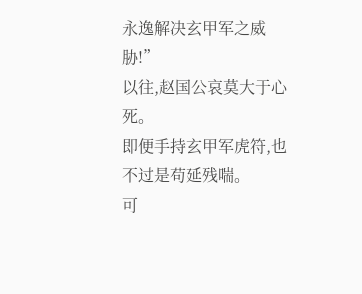永逸解决玄甲军之威胁!”
以往,赵国公哀莫大于心死。
即便手持玄甲军虎符,也不过是苟延残喘。
可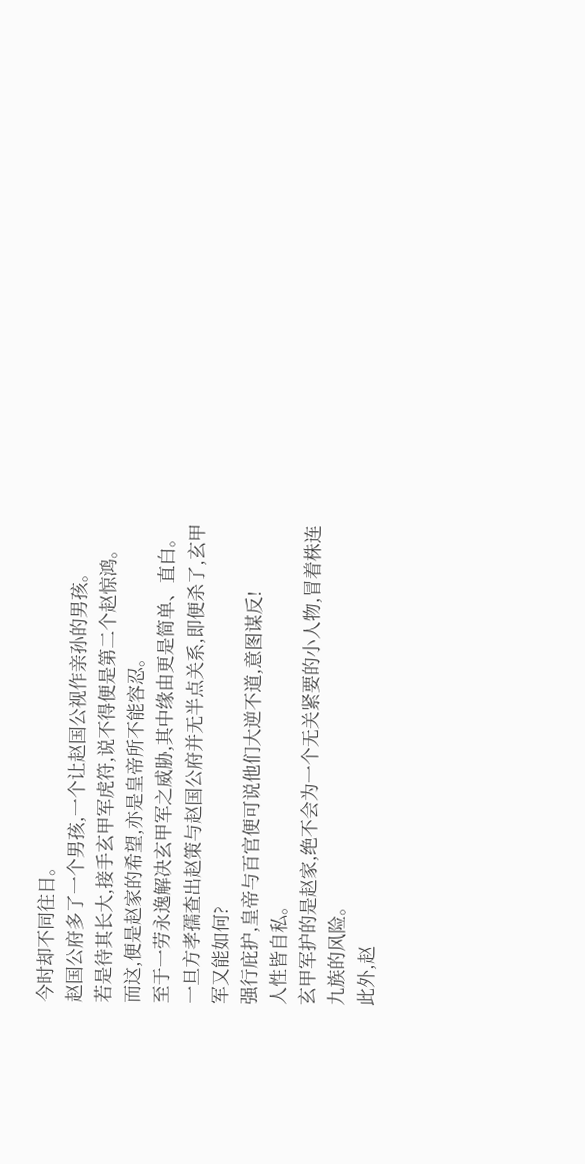今时却不同往日。
赵国公府多了一个男孩,一个让赵国公视作亲孙的男孩。
若是待其长大,接手玄甲军虎符,说不得便是第二个赵惊鸿。
而这,便是赵家的希望,亦是皇帝所不能容忍。
至于一劳永逸解决玄甲军之威胁,其中缘由更是简单、直白。
一旦方孝孺查出赵策与赵国公府并无半点关系,即便杀了,玄甲军又能如何?
强行庇护,皇帝与百官便可说他们大逆不道,意图谋反!
人性皆自私。
玄甲军护的是赵家,绝不会为一个无关紧要的小人物,冒着株连九族的风险。
此外,赵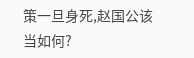策一旦身死,赵国公该当如何?